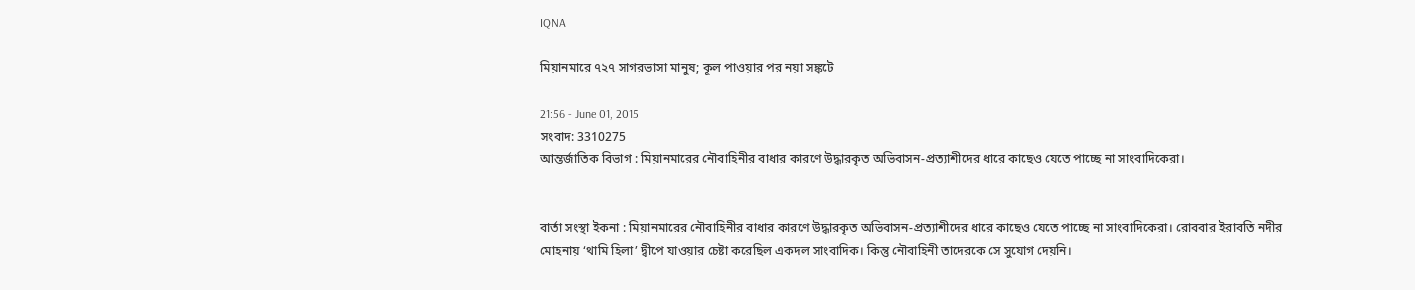IQNA

মিয়ানমারে ৭২৭ সাগরভাসা মানুষ; কূল পাওয়ার পর নয়া সঙ্কটে

21:56 - June 01, 2015
সংবাদ: 3310275
আন্তর্জাতিক বিভাগ : মিয়ানমারের নৌবাহিনীর বাধার কারণে উদ্ধারকৃত অভিবাসন-প্রত্যাশীদের ধারে কাছেও যেতে পাচ্ছে না সাংবাদিকেরা।


বার্তা সংস্থা ইকনা : মিয়ানমারের নৌবাহিনীর বাধার কারণে উদ্ধারকৃত অভিবাসন-প্রত্যাশীদের ধারে কাছেও যেতে পাচ্ছে না সাংবাদিকেরা। রোববার ইরাবতি নদীর মোহনায় ‘থামি হিলা’ দ্বীপে যাওয়ার চেষ্টা করেছিল একদল সাংবাদিক। কিন্তু নৌবাহিনী তাদেরকে সে সুযোগ দেয়নি।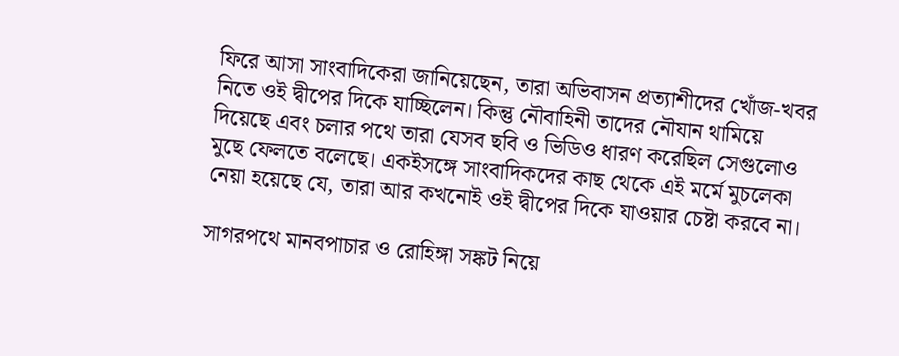ফিরে আসা সাংবাদিকেরা জানিয়েছেন, তারা অভিবাসন প্রত্যাশীদের খোঁজ-খবর নিতে ওই দ্বীপের দিকে যাচ্ছিলেন। কিন্তু নৌবাহিনী তাদের নৌযান থামিয়ে দিয়েছে এবং চলার পথে তারা যেসব ছবি ও ভিডিও ধারণ করেছিল সেগুলোও মুছে ফেলতে বলেছে। একইসঙ্গে সাংবাদিকদের কাছ থেকে এই মর্মে মুচলেকা নেয়া হয়েছে যে, তারা আর কখনোই ওই দ্বীপের দিকে যাওয়ার চেষ্টা করবে না।

সাগরপথে মানবপাচার ও রোহিঙ্গা সঙ্কট নিয়ে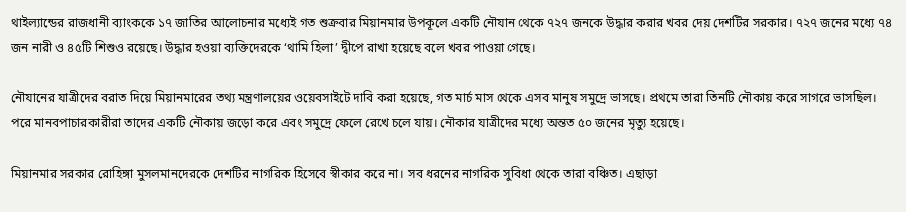থাইল্যান্ডের রাজধানী ব্যাংককে ১৭ জাতির আলোচনার মধ্যেই গত শুক্রবার মিয়ানমার উপকূলে একটি নৌযান থেকে ৭২৭ জনকে উদ্ধার করার খবর দেয় দেশটির সরকার। ৭২৭ জনের মধ্যে ৭৪ জন নারী ও ৪৫টি শিশুও রয়েছে। উদ্ধার হওয়া ব্যক্তিদেরকে ‘থামি হিলা’ দ্বীপে রাখা হয়েছে বলে খবর পাওয়া গেছে।

নৌযানের যাত্রীদের বরাত দিয়ে মিয়ানমারের তথ্য মন্ত্রণালয়ের ওয়েবসাইটে দাবি করা হয়েছে, গত মার্চ মাস থেকে এসব মানুষ সমুদ্রে ভাসছে। প্রথমে তারা তিনটি নৌকায় করে সাগরে ভাসছিল। পরে মানবপাচারকারীরা তাদের একটি নৌকায় জড়ো করে এবং সমুদ্রে ফেলে রেখে চলে যায়। নৌকার যাত্রীদের মধ্যে অন্তত ৫০ জনের মৃত্যু হয়েছে।

মিয়ানমার সরকার রোহিঙ্গা মুসলমানদেরকে দেশটির নাগরিক হিসেবে স্বীকার করে না। সব ধরনের নাগরিক সুবিধা থেকে তারা বঞ্চিত। এছাড়া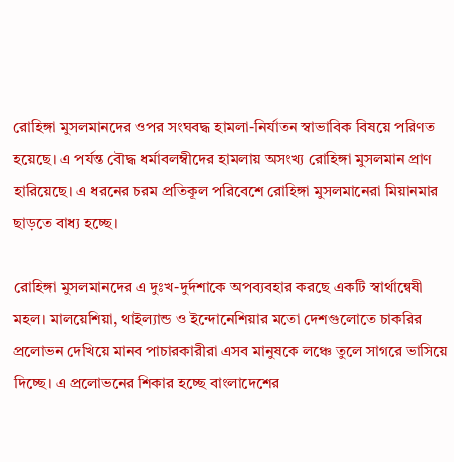রোহিঙ্গা মুসলমানদের ওপর সংঘবদ্ধ হামলা-নির্যাতন স্বাভাবিক বিষয়ে পরিণত হয়েছে। এ পর্যন্ত বৌদ্ধ ধর্মাবলম্বীদের হামলায় অসংখ্য রোহিঙ্গা মুসলমান প্রাণ হারিয়েছে। এ ধরনের চরম প্রতিকূল পরিবেশে রোহিঙ্গা মুসলমানেরা মিয়ানমার ছাড়তে বাধ্য হচ্ছে।

রোহিঙ্গা মুসলমানদের এ দুঃখ-দুর্দশাকে অপব্যবহার করছে একটি স্বার্থান্বেষী মহল। মালয়েশিয়া, থাইল্যান্ড ও ইন্দোনেশিয়ার মতো দেশগুলোতে চাকরির প্রলোভন দেখিয়ে মানব পাচারকারীরা এসব মানুষকে লঞ্চে তুলে সাগরে ভাসিয়ে দিচ্ছে। এ প্রলোভনের শিকার হচ্ছে বাংলাদেশের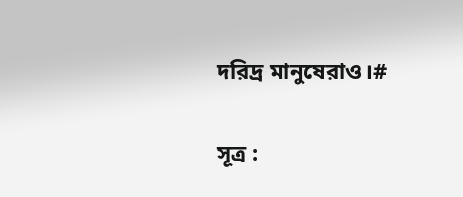দরিদ্র মানুষেরাও।#

সূত্র :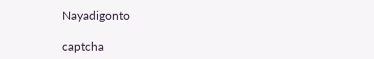Nayadigonto

captcha